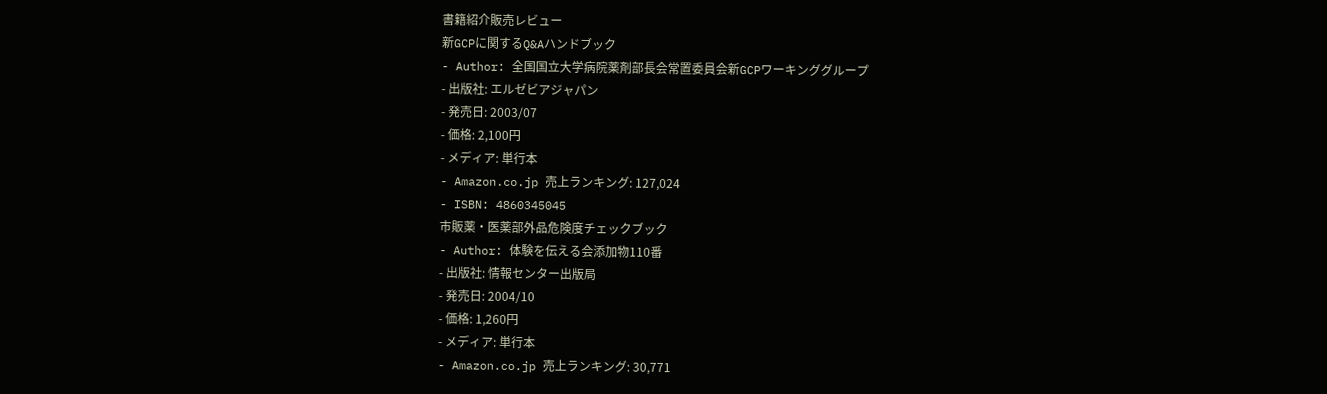書籍紹介販売レビュー
新GCPに関するQ&Aハンドブック
- Author: 全国国立大学病院薬剤部長会常置委員会新GCPワーキンググループ
- 出版社: エルゼビアジャパン
- 発売日: 2003/07
- 価格: 2,100円
- メディア: 単行本
- Amazon.co.jp 売上ランキング: 127,024
- ISBN: 4860345045
市販薬・医薬部外品危険度チェックブック
- Author: 体験を伝える会添加物110番
- 出版社: 情報センター出版局
- 発売日: 2004/10
- 価格: 1,260円
- メディア: 単行本
- Amazon.co.jp 売上ランキング: 30,771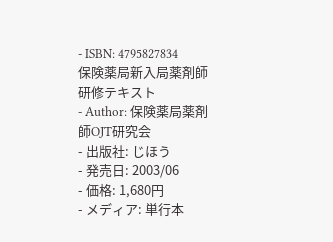- ISBN: 4795827834
保険薬局新入局薬剤師研修テキスト
- Author: 保険薬局薬剤師OJT研究会
- 出版社: じほう
- 発売日: 2003/06
- 価格: 1,680円
- メディア: 単行本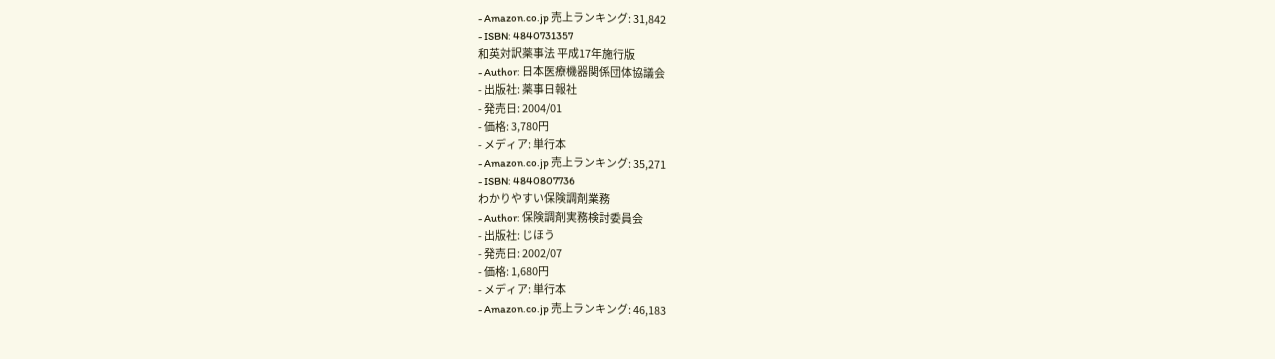- Amazon.co.jp 売上ランキング: 31,842
- ISBN: 4840731357
和英対訳薬事法 平成17年施行版
- Author: 日本医療機器関係団体協議会
- 出版社: 薬事日報社
- 発売日: 2004/01
- 価格: 3,780円
- メディア: 単行本
- Amazon.co.jp 売上ランキング: 35,271
- ISBN: 4840807736
わかりやすい保険調剤業務
- Author: 保険調剤実務検討委員会
- 出版社: じほう
- 発売日: 2002/07
- 価格: 1,680円
- メディア: 単行本
- Amazon.co.jp 売上ランキング: 46,183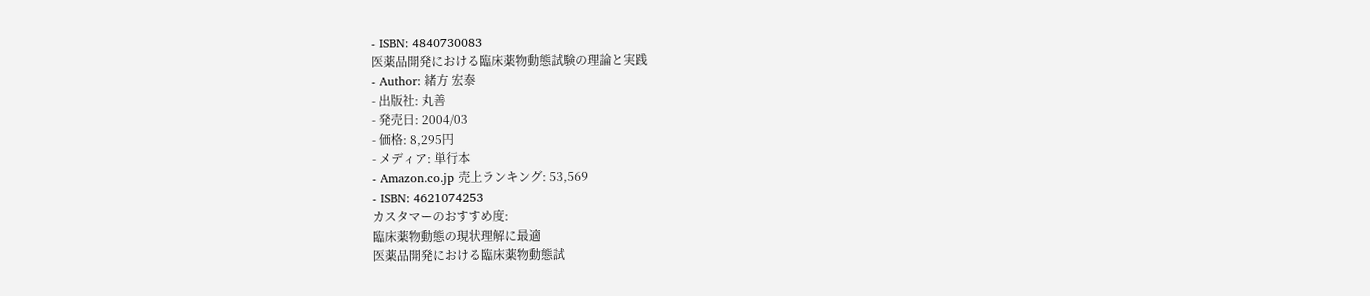- ISBN: 4840730083
医薬品開発における臨床薬物動態試験の理論と実践
- Author: 緒方 宏泰
- 出版社: 丸善
- 発売日: 2004/03
- 価格: 8,295円
- メディア: 単行本
- Amazon.co.jp 売上ランキング: 53,569
- ISBN: 4621074253
カスタマーのおすすめ度:
臨床薬物動態の現状理解に最適
医薬品開発における臨床薬物動態試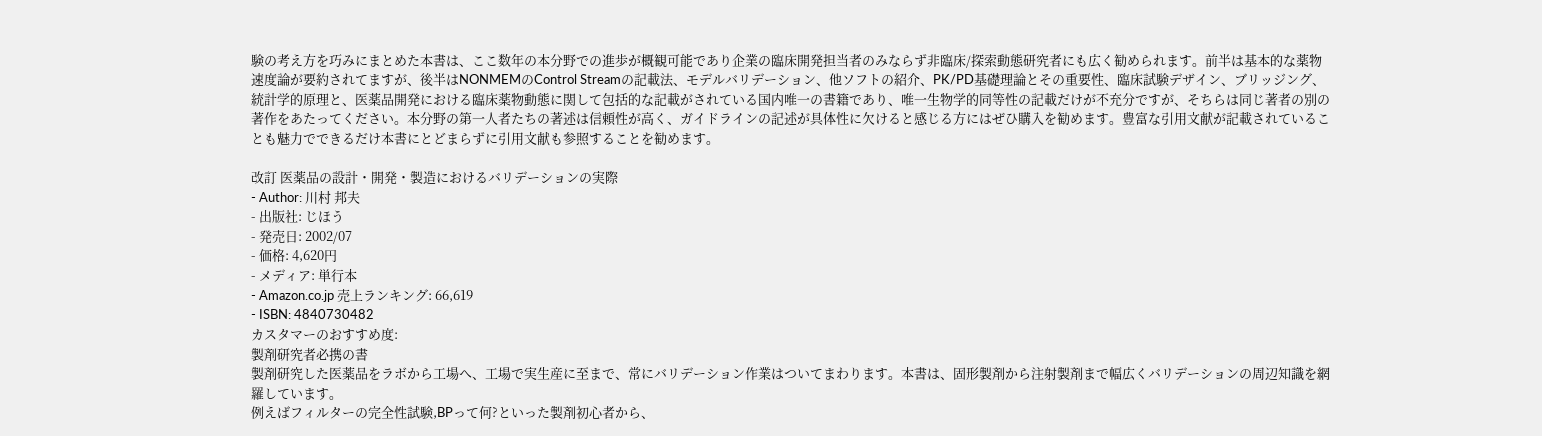験の考え方を巧みにまとめた本書は、ここ数年の本分野での進歩が概観可能であり企業の臨床開発担当者のみならず非臨床/探索動態研究者にも広く勧められます。前半は基本的な薬物速度論が要約されてますが、後半はNONMEMのControl Streamの記載法、モデルバリデーション、他ソフトの紹介、PK/PD基礎理論とその重要性、臨床試験デザイン、ブリッジング、統計学的原理と、医薬品開発における臨床薬物動態に関して包括的な記載がされている国内唯一の書籍であり、唯一生物学的同等性の記載だけが不充分ですが、そちらは同じ著者の別の著作をあたってください。本分野の第一人者たちの著述は信頼性が高く、ガイドラインの記述が具体性に欠けると感じる方にはぜひ購入を勧めます。豊富な引用文献が記載されていることも魅力でできるだけ本書にとどまらずに引用文献も参照することを勧めます。

改訂 医薬品の設計・開発・製造におけるバリデーションの実際
- Author: 川村 邦夫
- 出版社: じほう
- 発売日: 2002/07
- 価格: 4,620円
- メディア: 単行本
- Amazon.co.jp 売上ランキング: 66,619
- ISBN: 4840730482
カスタマーのおすすめ度:
製剤研究者必携の書
製剤研究した医薬品をラボから工場へ、工場で実生産に至まで、常にバリデーション作業はついてまわります。本書は、固形製剤から注射製剤まで幅広くバリデーションの周辺知識を網羅しています。
例えばフィルターの完全性試験,BPって何?といった製剤初心者から、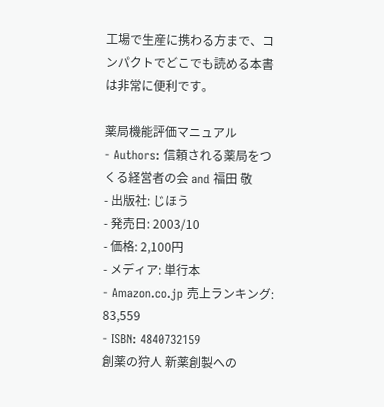工場で生産に携わる方まで、コンパクトでどこでも読める本書は非常に便利です。

薬局機能評価マニュアル
- Authors: 信頼される薬局をつくる経営者の会 and 福田 敬
- 出版社: じほう
- 発売日: 2003/10
- 価格: 2,100円
- メディア: 単行本
- Amazon.co.jp 売上ランキング: 83,559
- ISBN: 4840732159
創薬の狩人 新薬創製への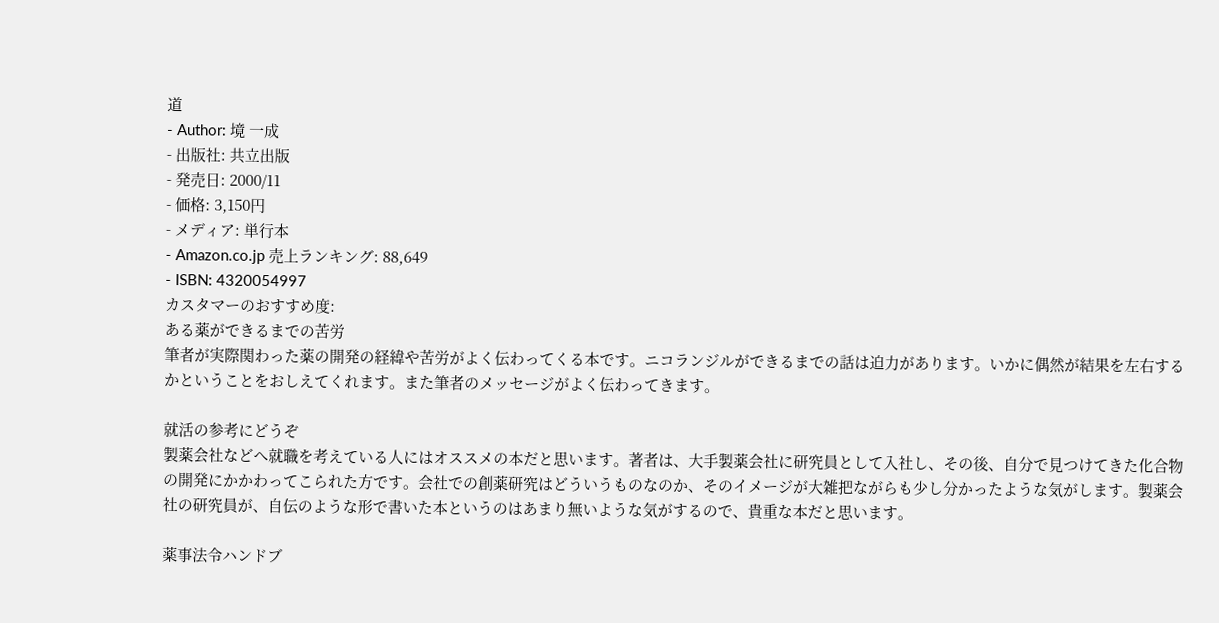道
- Author: 境 一成
- 出版社: 共立出版
- 発売日: 2000/11
- 価格: 3,150円
- メディア: 単行本
- Amazon.co.jp 売上ランキング: 88,649
- ISBN: 4320054997
カスタマーのおすすめ度:
ある薬ができるまでの苦労
筆者が実際関わった薬の開発の経緯や苦労がよく伝わってくる本です。ニコランジルができるまでの話は迫力があります。いかに偶然が結果を左右するかということをおしえてくれます。また筆者のメッセージがよく伝わってきます。

就活の参考にどうぞ
製薬会社などへ就職を考えている人にはオススメの本だと思います。著者は、大手製薬会社に研究員として入社し、その後、自分で見つけてきた化合物の開発にかかわってこられた方です。会社での創薬研究はどういうものなのか、そのイメージが大雑把ながらも少し分かったような気がします。製薬会社の研究員が、自伝のような形で書いた本というのはあまり無いような気がするので、貴重な本だと思います。

薬事法令ハンドブ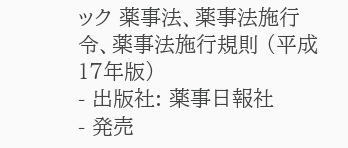ック 薬事法、薬事法施行令、薬事法施行規則 (平成17年版)
- 出版社: 薬事日報社
- 発売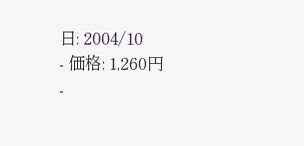日: 2004/10
- 価格: 1,260円
-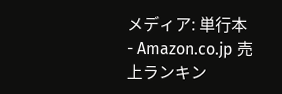メディア: 単行本
- Amazon.co.jp 売上ランキン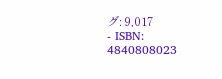グ: 9,017
- ISBN: 4840808023